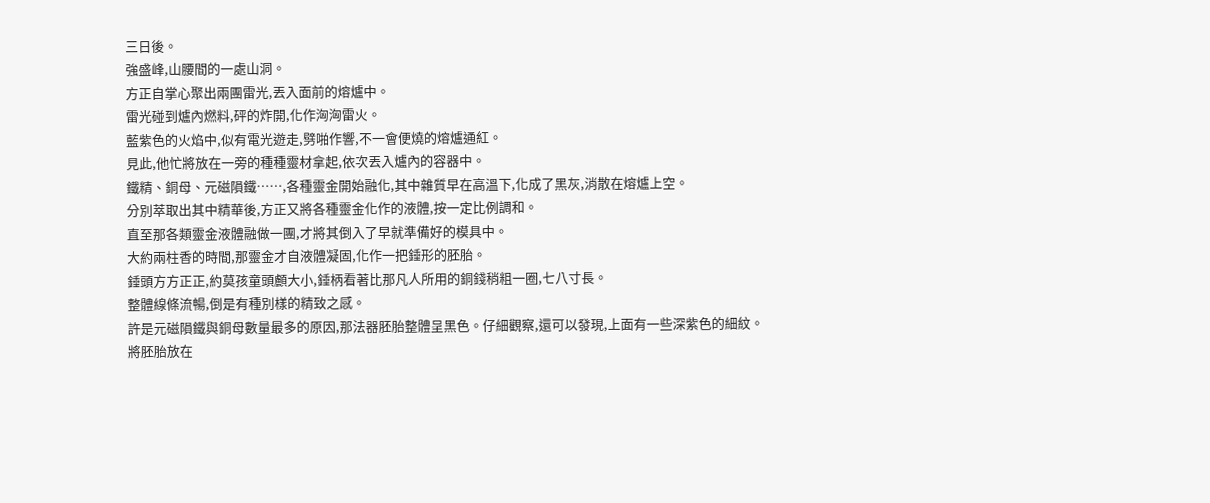三日後。
強盛峰,山腰間的一處山洞。
方正自掌心聚出兩團雷光,丟入面前的熔爐中。
雷光碰到爐內燃料,砰的炸開,化作洶洶雷火。
藍紫色的火焰中,似有電光遊走,劈啪作響,不一會便燒的熔爐通紅。
見此,他忙將放在一旁的種種靈材拿起,依次丟入爐內的容器中。
鐵精、銅母、元磁隕鐵……,各種靈金開始融化,其中雜質早在高溫下,化成了黑灰,消散在熔爐上空。
分別萃取出其中精華後,方正又將各種靈金化作的液體,按一定比例調和。
直至那各類靈金液體融做一團,才將其倒入了早就準備好的模具中。
大約兩柱香的時間,那靈金才自液體凝固,化作一把錘形的胚胎。
錘頭方方正正,約莫孩童頭顱大小,錘柄看著比那凡人所用的銅錢稍粗一圈,七八寸長。
整體線條流暢,倒是有種別樣的精致之感。
許是元磁隕鐵與銅母數量最多的原因,那法器胚胎整體呈黑色。仔細觀察,還可以發現,上面有一些深紫色的細紋。
將胚胎放在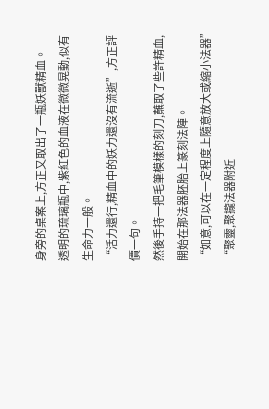身旁的桌案上,方正又取出了一瓶妖獸精血。
透明的琉璃瓶中,紫紅色的血液在微微晃動,似有生命力一般。
“活力還行,精血中的妖力還沒有流逝”,方正評價一句。
然後手持一把毛筆模樣的刻刀,蘸取了些許精血,開始在那法器胚胎上篆刻法陣。
“如意,可以在一定程度上隨意放大或縮小法器”
“聚靈,聚攏法器附近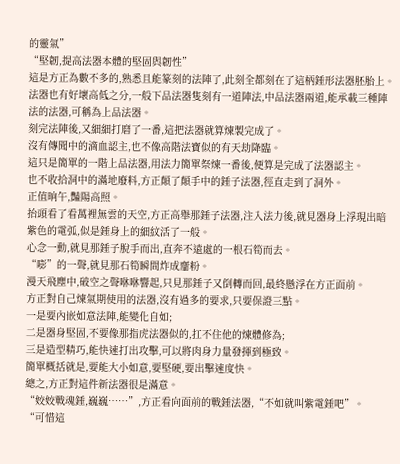的靈氣”
“堅韌,提高法器本體的堅固與韌性”
這是方正為數不多的,熟悉且能篆刻的法陣了,此刻全都刻在了這柄錘形法器胚胎上。
法器也有好壞高低之分,一般下品法器隻刻有一道陣法,中品法器兩道,能承載三種陣法的法器,可稱為上品法器。
刻完法陣後,又細細打磨了一番,這把法器就算煉製完成了。
沒有傳聞中的滴血認主,也不像高階法寶似的有天劫降臨。
這只是簡單的一階上品法器,用法力簡單祭煉一番後,便算是完成了法器認主。
也不收拾洞中的滿地廢料,方正顛了顛手中的錘子法器,徑直走到了洞外。
正值晌午,豔陽高照。
抬頭看了看萬裡無雲的天空,方正高舉那錘子法器,注入法力後,就見器身上浮現出暗紫色的電弧,似是錘身上的細紋活了一般。
心念一動,就見那錘子脫手而出,直奔不遠處的一根石筍而去。
“嘭”的一聲,就見那石筍瞬間炸成齏粉。
漫天飛塵中,破空之聲咻咻響起,只見那錘子又倒轉而回,最終懸浮在方正面前。
方正對自己煉氣期使用的法器,沒有過多的要求,只要保證三點。
一是要內嵌如意法陣,能變化自如;
二是器身堅固,不要像那指虎法器似的,扛不住他的煉體修為;
三是造型精巧,能快速打出攻擊,可以將肉身力量發揮到極致。
簡單概括就是,要能大小如意,要堅硬,要出擊速度快。
總之,方正對這件新法器很是滿意。
“姣姣戰魂錘,巍巍……”,方正看向面前的戰錘法器,“不如就叫紫電錘吧”。
“可惜這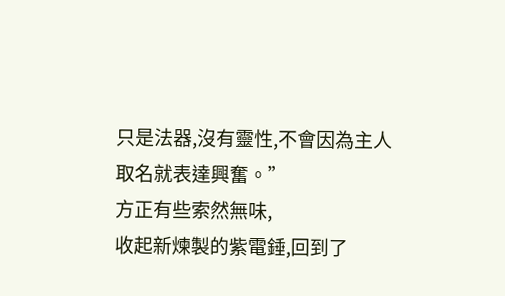只是法器,沒有靈性,不會因為主人取名就表達興奮。”
方正有些索然無味,
收起新煉製的紫電錘,回到了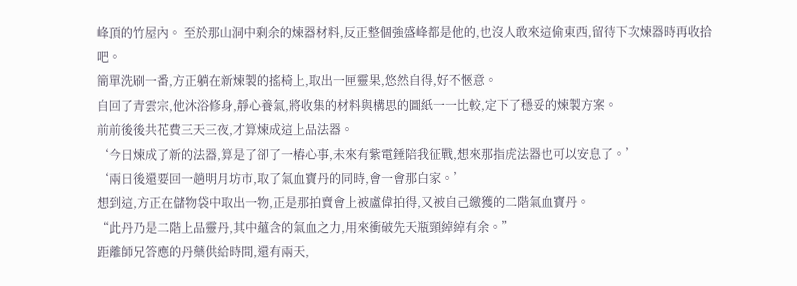峰頂的竹屋內。 至於那山洞中剩余的煉器材料,反正整個強盛峰都是他的,也沒人敢來這偷東西,留待下次煉器時再收拾吧。
簡單洗刷一番,方正躺在新煉製的搖椅上,取出一匣靈果,悠然自得,好不愜意。
自回了青雲宗,他沐浴修身,靜心養氣,將收集的材料與構思的圖紙一一比較,定下了穩妥的煉製方案。
前前後後共花費三天三夜,才算煉成這上品法器。
‘今日煉成了新的法器,算是了卻了一樁心事,未來有紫電錘陪我征戰,想來那指虎法器也可以安息了。’
‘兩日後還要回一趟明月坊市,取了氣血寶丹的同時,會一會那白家。’
想到這,方正在儲物袋中取出一物,正是那拍賣會上被盧偉拍得,又被自己繳獲的二階氣血寶丹。
“此丹乃是二階上品靈丹,其中蘊含的氣血之力,用來衝破先天瓶頸綽綽有余。”
距離師兄答應的丹藥供給時間,還有兩天,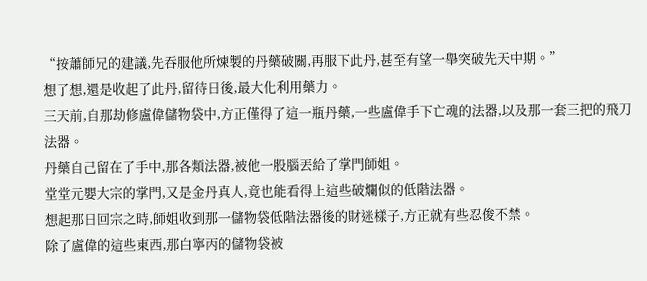“按蕭師兄的建議,先吞服他所煉製的丹藥破關,再服下此丹,甚至有望一舉突破先天中期。”
想了想,還是收起了此丹,留待日後,最大化利用藥力。
三天前,自那劫修盧偉儲物袋中,方正僅得了這一瓶丹藥,一些盧偉手下亡魂的法器,以及那一套三把的飛刀法器。
丹藥自己留在了手中,那各類法器,被他一股腦丟給了掌門師姐。
堂堂元嬰大宗的掌門,又是金丹真人,竟也能看得上這些破爛似的低階法器。
想起那日回宗之時,師姐收到那一儲物袋低階法器後的財迷樣子,方正就有些忍俊不禁。
除了盧偉的這些東西,那白寧丙的儲物袋被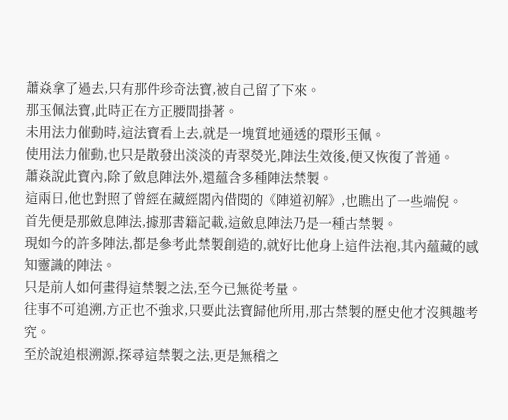蕭焱拿了過去,只有那件珍奇法寶,被自己留了下來。
那玉佩法寶,此時正在方正腰間掛著。
未用法力催動時,這法寶看上去,就是一塊質地通透的環形玉佩。
使用法力催動,也只是散發出淡淡的青翠熒光,陣法生效後,便又恢復了普通。
蕭焱說此寶內,除了斂息陣法外,還蘊含多種陣法禁製。
這兩日,他也對照了曾經在藏經閣內借閱的《陣道初解》,也瞧出了一些端倪。
首先便是那斂息陣法,據那書籍記載,這斂息陣法乃是一種古禁製。
現如今的許多陣法,都是參考此禁製創造的,就好比他身上這件法袍,其內蘊藏的感知靈識的陣法。
只是前人如何畫得這禁製之法,至今已無從考量。
往事不可追溯,方正也不強求,只要此法寶歸他所用,那古禁製的歷史他才沒興趣考究。
至於說追根溯源,探尋這禁製之法,更是無稽之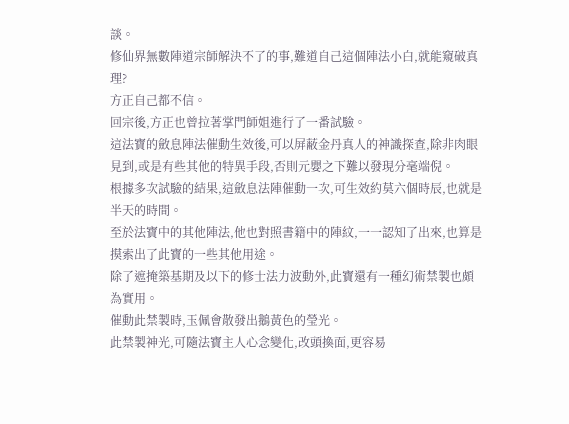談。
修仙界無數陣道宗師解決不了的事,難道自己這個陣法小白,就能窺破真理?
方正自己都不信。
回宗後,方正也曾拉著掌門師姐進行了一番試驗。
這法寶的斂息陣法催動生效後,可以屏蔽金丹真人的神識探查,除非肉眼見到,或是有些其他的特異手段,否則元嬰之下難以發現分毫端倪。
根據多次試驗的結果,這斂息法陣催動一次,可生效約莫六個時辰,也就是半天的時間。
至於法寶中的其他陣法,他也對照書籍中的陣紋,一一認知了出來,也算是摸索出了此寶的一些其他用途。
除了遮掩築基期及以下的修士法力波動外,此寶還有一種幻術禁製也頗為實用。
催動此禁製時,玉佩會散發出鵝黃色的瑩光。
此禁製神光,可隨法寶主人心念變化,改頭換面,更容易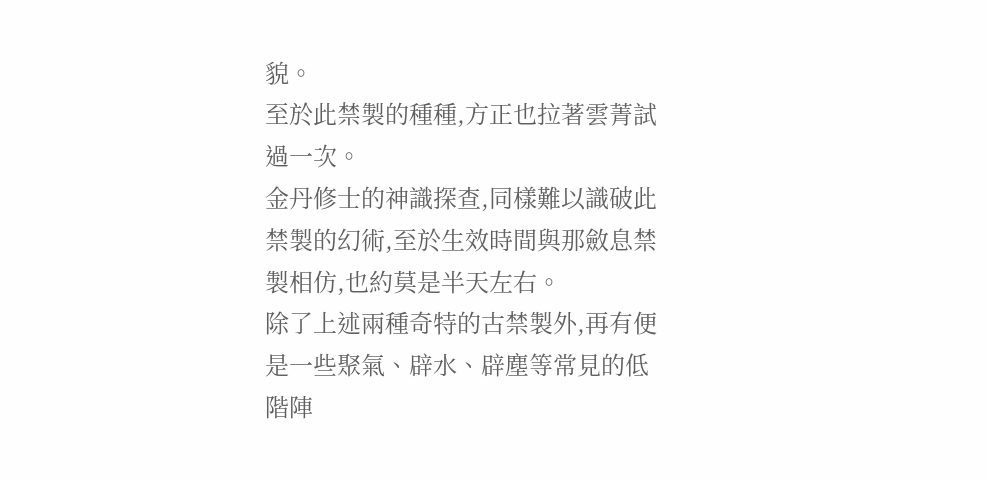貌。
至於此禁製的種種,方正也拉著雲菁試過一次。
金丹修士的神識探查,同樣難以識破此禁製的幻術,至於生效時間與那斂息禁製相仿,也約莫是半天左右。
除了上述兩種奇特的古禁製外,再有便是一些聚氣、辟水、辟塵等常見的低階陣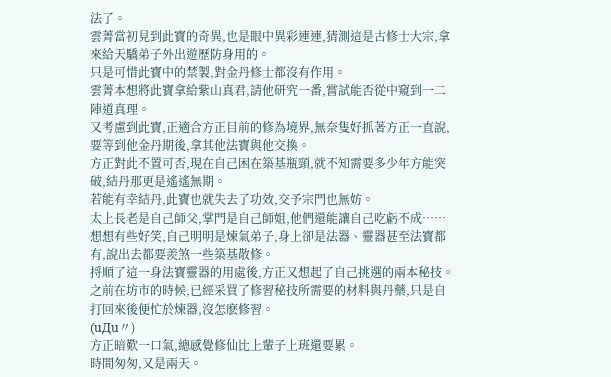法了。
雲菁當初見到此寶的奇異,也是眼中異彩連連,猜測這是古修士大宗,拿來給天驕弟子外出遊歷防身用的。
只是可惜此寶中的禁製,對金丹修士都沒有作用。
雲菁本想將此寶拿給紫山真君,請他研究一番,嘗試能否從中窺到一二陣道真理。
又考慮到此寶,正適合方正目前的修為境界,無奈隻好抓著方正一直說,要等到他金丹期後,拿其他法寶與他交換。
方正對此不置可否,現在自己困在築基瓶頸,就不知需要多少年方能突破,結丹那更是遙遙無期。
若能有幸結丹,此寶也就失去了功效,交予宗門也無妨。
太上長老是自己師父,掌門是自己師姐,他們還能讓自己吃虧不成……
想想有些好笑,自己明明是煉氣弟子,身上卻是法器、靈器甚至法寶都有,說出去都要羨煞一些築基散修。
捋順了這一身法寶靈器的用處後,方正又想起了自己挑選的兩本秘技。
之前在坊市的時候,已經采買了修習秘技所需要的材料與丹藥,只是自打回來後便忙於煉器,沒怎麽修習。
(uДu〃)
方正暗歎一口氣,總感覺修仙比上輩子上班還要累。
時間匆匆,又是兩天。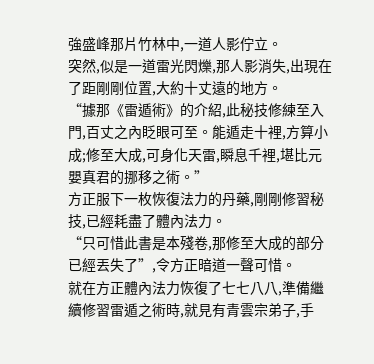強盛峰那片竹林中,一道人影佇立。
突然,似是一道雷光閃爍,那人影消失,出現在了距剛剛位置,大約十丈遠的地方。
“據那《雷遁術》的介紹,此秘技修練至入門,百丈之內眨眼可至。能遁走十裡,方算小成;修至大成,可身化天雷,瞬息千裡,堪比元嬰真君的挪移之術。”
方正服下一枚恢復法力的丹藥,剛剛修習秘技,已經耗盡了體內法力。
“只可惜此書是本殘卷,那修至大成的部分已經丟失了”,令方正暗道一聲可惜。
就在方正體內法力恢復了七七八八,準備繼續修習雷遁之術時,就見有青雲宗弟子,手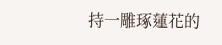持一雕琢蓮花的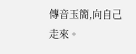傳音玉簡,向自己走來。